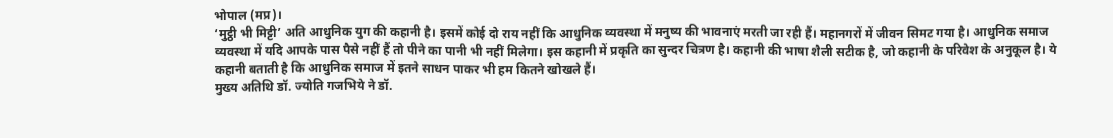भोपाल (मप्र)।
‘मुट्ठी भी मिट्टी’ अति आधुनिक युग की कहानी है। इसमें कोई दो राय नहीं कि आधुनिक व्यवस्था में मनुष्य की भावनाएं मरती जा रही हैं। महानगरों में जीवन सिमट गया है। आधुनिक समाज व्यवस्था में यदि आपके पास पैसे नहीं हैं तो पीने का पानी भी नहीं मिलेगा। इस कहानी में प्रकृति का सुन्दर चित्रण है। कहानी की भाषा शैली सटीक है, जो कहानी के परिवेश के अनुकूल है। ये कहानी बताती है कि आधुनिक समाज में इतने साधन पाकर भी हम कितने खोखले हैं।
मुख्य अतिथि डॉ. ज्योति गजभिये ने डॉ.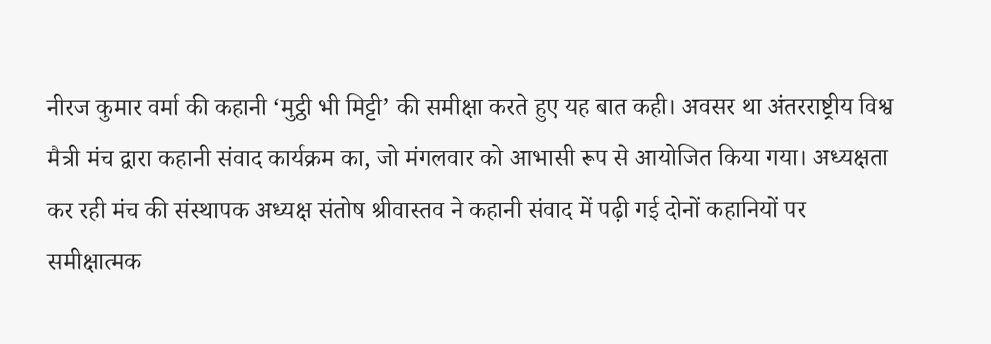नीरज कुमार वर्मा की कहानी ‘मुट्ठी भी मिट्टी’ की समीक्षा करते हुए यह बात कही। अवसर था अंतरराष्ट्रीय विश्व मैत्री मंच द्वारा कहानी संवाद कार्यक्रम का, जो मंगलवार को आभासी रूप से आयोजित किया गया। अध्यक्षता कर रही मंच की संस्थापक अध्यक्ष संतोष श्रीवास्तव ने कहानी संवाद में पढ़ी गई दोनों कहानियों पर समीक्षात्मक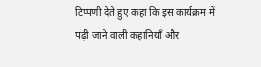टिप्पणी देते हुए कहा कि इस कार्यक्रम में पढ़ी जाने वाली कहानियाँ और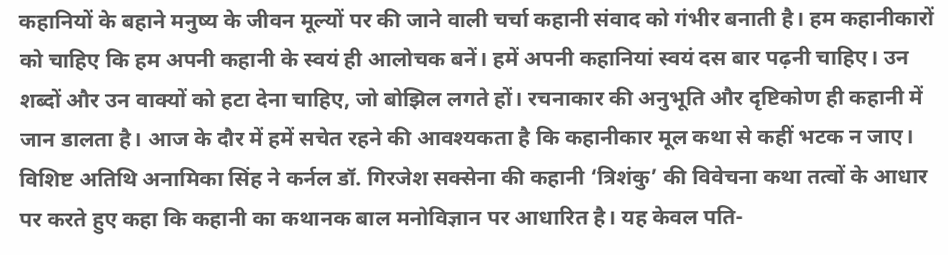कहानियों के बहाने मनुष्य के जीवन मूल्यों पर की जाने वाली चर्चा कहानी संवाद को गंभीर बनाती है। हम कहानीकारों को चाहिए कि हम अपनी कहानी के स्वयं ही आलोचक बनें। हमें अपनी कहानियां स्वयं दस बार पढ़नी चाहिए। उन शब्दों और उन वाक्यों को हटा देना चाहिए, जो बोझिल लगते हों। रचनाकार की अनुभूति और दृष्टिकोण ही कहानी में जान डालता है। आज के दौर में हमें सचेत रहने की आवश्यकता है कि कहानीकार मूल कथा से कहीं भटक न जाए।
विशिष्ट अतिथि अनामिका सिंह ने कर्नल डॉ. गिरजेश सक्सेना की कहानी ‘त्रिशंकु’ की विवेचना कथा तत्वों के आधार पर करते हुए कहा कि कहानी का कथानक बाल मनोविज्ञान पर आधारित है। यह केवल पति-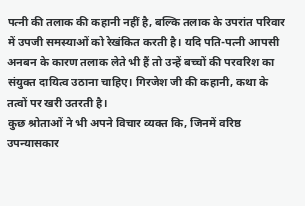पत्नी की तलाक की कहानी नहीं है, बल्कि तलाक के उपरांत परिवार में उपजी समस्याओं को रेखंकित करती है। यदि पति-पत्नी आपसी अनबन के कारण तलाक लेते भी हैं तो उन्हें बच्चों की परवरिश का संयुक्त दायित्व उठाना चाहिए। गिरजेश जी की कहानी, कथा के तत्वों पर खरी उतरती है।
कुछ श्रोताओं ने भी अपने विचार व्यक्त कि, जिनमें वरिष्ठ उपन्यासकार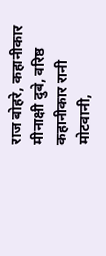राज बोहरे, कहानीकार मीनाक्षी दुबे, वरिष्ठ कहानीकार रानी मोटवानी,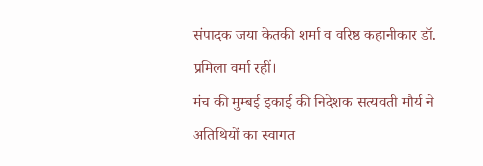संपादक जया केतकी शर्मा व वरिष्ठ कहानीकार डॉ. प्रमिला वर्मा रहीं।
मंच की मुम्बई इकाई की निदेशक सत्यवती मौर्य ने अतिथियों का स्वागत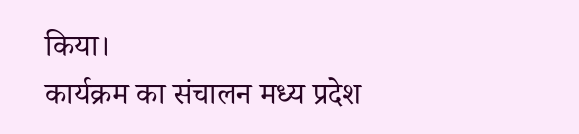किया।
कार्यक्रम का संचालन मध्य प्रदेश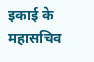इकाई के महासचिव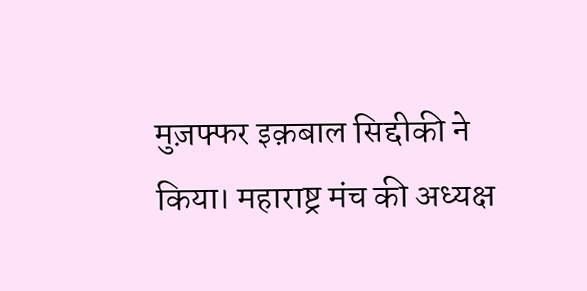मुज़फ्फर इक़बाल सिद्दीकी ने किया। महाराष्ट्र मंच की अध्यक्ष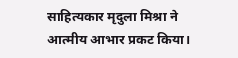साहित्यकार मृदुला मिश्रा ने आत्मीय आभार प्रकट किया।